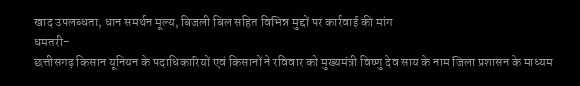खाद उपलब्धता, धान समर्थन मूल्य, बिजली बिल सहित विभिन्न मुद्दों पर कार्रवाई की मांग
धमतरी-
छत्तीसगढ़ किसान यूनियन के पदाधिकारियों एवं किसानों ने रविवार को मुख्यमंत्री विष्णु देव साय के नाम जिला प्रशासन के माध्यम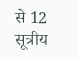से 12 सूत्रीय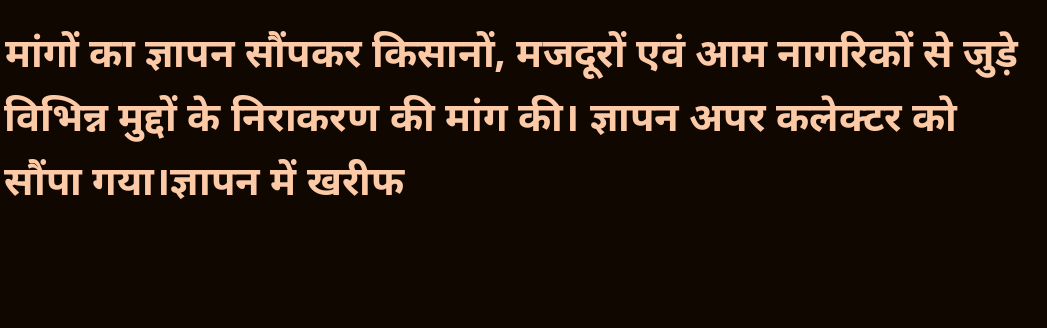मांगों का ज्ञापन सौंपकर किसानों, मजदूरों एवं आम नागरिकों से जुड़े विभिन्न मुद्दों के निराकरण की मांग की। ज्ञापन अपर कलेक्टर को सौंपा गया।ज्ञापन में खरीफ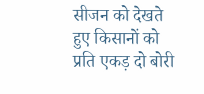सीजन को देखते हुए किसानों को प्रति एकड़ दो बोरी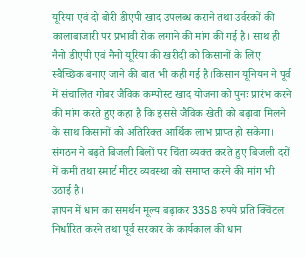यूरिया एवं दो बोरी डीएपी खाद उपलब्ध कराने तथा उर्वरकों की कालाबाजारी पर प्रभावी रोक लगाने की मांग की गई है। साथ ही नैनो डीएपी एवं नैनो यूरिया की खरीदी को किसानों के लिए स्वैच्छिक बनाए जाने की बात भी कही गई है।किसान यूनियन ने पूर्व में संचालित गोबर जैविक कम्पोस्ट खाद योजना को पुनः प्रारंभ करने की मांग करते हुए कहा है कि इससे जैविक खेती को बढ़ावा मिलने के साथ किसानों को अतिरिक्त आर्थिक लाभ प्राप्त हो सकेगा। संगठन ने बढ़ते बिजली बिलों पर चिंता व्यक्त करते हुए बिजली दरों में कमी तथा स्मार्ट मीटर व्यवस्था को समाप्त करने की मांग भी उठाई है।
ज्ञापन में धान का समर्थन मूल्य बढ़ाकर 3358 रुपये प्रति क्विंटल निर्धारित करने तथा पूर्व सरकार के कार्यकाल की धान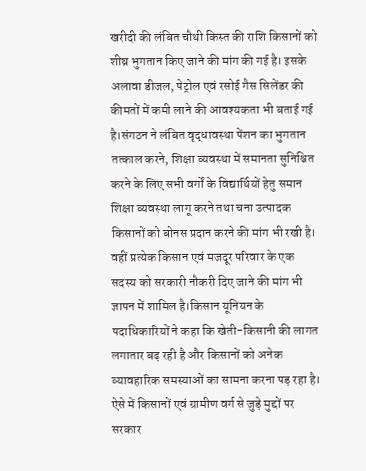खरीदी की लंबित चौथी किस्त की राशि किसानों को शीघ्र भुगतान किए जाने की मांग की गई है। इसके अलावा डीजल, पेट्रोल एवं रसोई गैस सिलेंडर की कीमतों में कमी लाने की आवश्यकता भी बताई गई है।संगठन ने लंबित वृद्धावस्था पेंशन का भुगतान तत्काल करने, शिक्षा व्यवस्था में समानता सुनिश्चित करने के लिए सभी वर्गों के विद्यार्थियों हेतु समान शिक्षा व्यवस्था लागू करने तथा चना उत्पादक किसानों को बोनस प्रदान करने की मांग भी रखी है। वहीं प्रत्येक किसान एवं मजदूर परिवार के एक सदस्य को सरकारी नौकरी दिए जाने की मांग भी ज्ञापन में शामिल है।किसान यूनियन के पदाधिकारियों ने कहा कि खेती-किसानी की लागत लगातार बढ़ रही है और किसानों को अनेक व्यावहारिक समस्याओं का सामना करना पड़ रहा है। ऐसे में किसानों एवं ग्रामीण वर्ग से जुड़े मुद्दों पर सरकार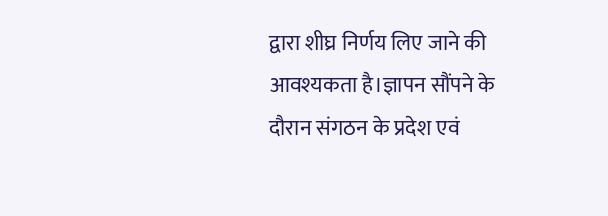द्वारा शीघ्र निर्णय लिए जाने की आवश्यकता है।ज्ञापन सौंपने के दौरान संगठन के प्रदेश एवं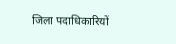जिला पदाधिकारियों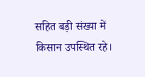सहित बड़ी संख्या में किसान उपस्थित रहे।